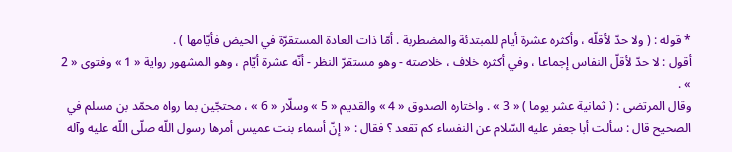* قوله : ( ولا حدّ لأقلّه ، وأكثره عشرة أيام للمبتدئة والمضطربة . أمّا ذات العادة المستقرّة في الحيض فأيّامها ) .
أقول : لا حدّ لأقلّ النفاس إجماعا ، وفي أكثره خلاف ، خلاصته - وهو مستقرّ النظر - أنّه عشرة أيّام ، وهو المشهور رواية « 1 » وفتوى « 2 » .
وقال المرتضى : ( ثمانية عشر يوما ) « 3 » . واختاره الصدوق « 4 » والقديم « 5 » وسلّار « 6 » ، محتجّين بما رواه محمّد بن مسلم في الصحيح قال : سألت أبا جعفر عليه السّلام عن النفساء كم تقعد ؟ فقال : « إنّ أسماء بنت عميس أمرها رسول اللّه صلّى اللّه عليه وآله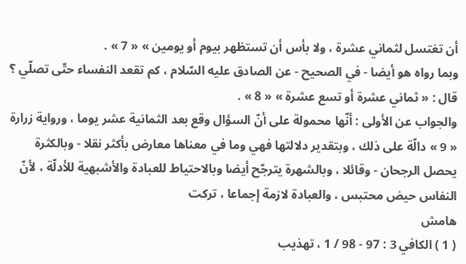أن تغتسل لثماني عشرة ، ولا بأس أن تستظهر بيوم أو يومين » « 7 » .
وبما رواه هو أيضا - في الصحيح - عن الصادق عليه السّلام ، كم تقعد النفساء حتّى تصلّي ؟ قال : « ثماني عشرة أو تسع عشرة » « 8 » .
والجواب عن الأولى : أنّها محمولة على أنّ السؤال وقع بعد الثمانية عشر يوما ، ورواية زرارة « 9 » دالّة على ذلك ، وبتقدير دلالتها فهي وما في معناها معارض بأكثر نقلا - وبالكثرة يحصل الرجحان - وقائلا ، وبالشهرة يترجّح أيضا وبالاحتياط للعبادة والأشبهية للأدلّة ، لأنّ النفاس حيض محتبس ، والعبادة لازمة إجماعا ، تركت
هامش
( 1 ) الكافي 3 : 97 - 98 / 1 ، تهذيب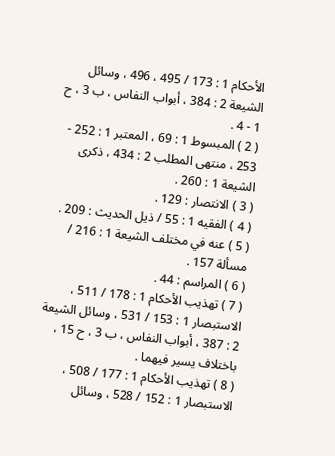الأحكام 1 : 173 / 495 ، 496 ، وسائل الشيعة 2 : 384 ، أبواب النفاس ، ب 3 ، ح 1 - 4 .
( 2 ) المبسوط 1 : 69 ، المعتبر 1 : 252 - 253 ، منتهى المطلب 2 : 434 ، ذكرى الشيعة 1 : 260 .
( 3 ) الانتصار : 129 .
( 4 ) الفقيه 1 : 55 / ذيل الحديث : 209 .
( 5 ) عنه في مختلف الشيعة 1 : 216 / مسألة 157 .
( 6 ) المراسم : 44 .
( 7 ) تهذيب الأحكام 1 : 178 / 511 ، الاستبصار 1 : 153 / 531 ، وسائل الشيعة 2 : 387 ، أبواب النفاس ، ب 3 ، ح 15 ، باختلاف يسير فيهما .
( 8 ) تهذيب الأحكام 1 : 177 / 508 ، الاستبصار 1 : 152 / 528 ، وسائل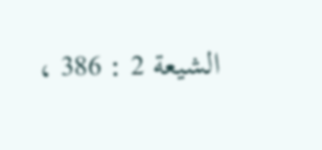الشيعة 2 : 386 ،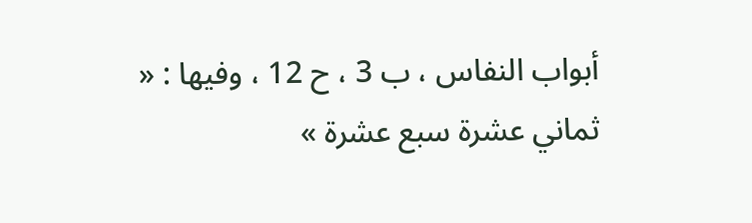أبواب النفاس ، ب 3 ، ح 12 ، وفيها : « ثماني عشرة سبع عشرة »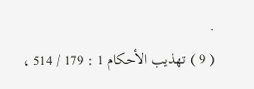.
( 9 ) تهذيب الأحكام 1 : 179 / 514 ،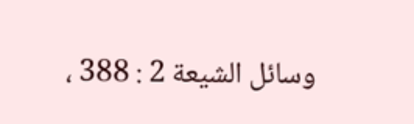وسائل الشيعة 2 : 388 ،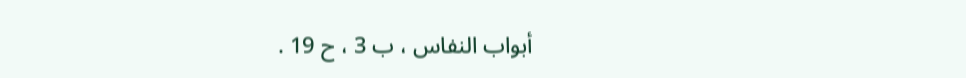أبواب النفاس ، ب 3 ، ح 19 .